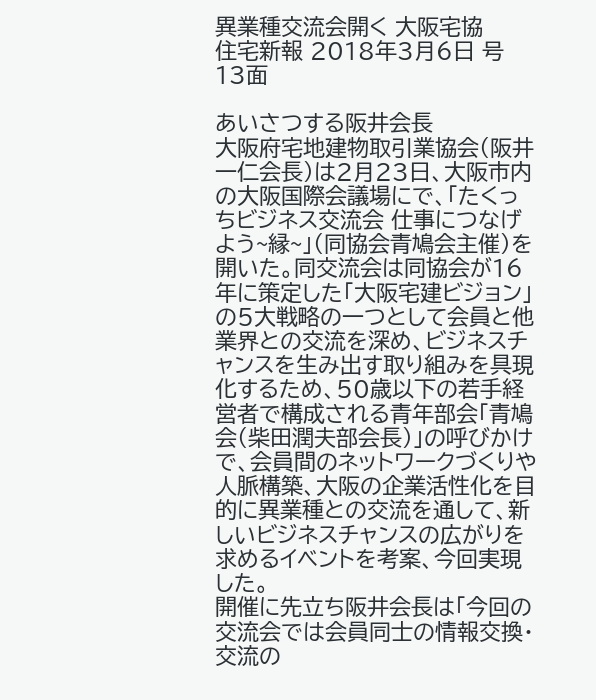異業種交流会開く 大阪宅協
住宅新報 2018年3月6日 号 13面

あいさつする阪井会長
大阪府宅地建物取引業協会(阪井一仁会長)は2月23日、大阪市内の大阪国際会議場にで、「たくっちビジネス交流会 仕事につなげよう~縁~」(同協会青鳩会主催)を開いた。同交流会は同協会が16年に策定した「大阪宅建ビジョン」の5大戦略の一つとして会員と他業界との交流を深め、ビジネスチャンスを生み出す取り組みを具現化するため、50歳以下の若手経営者で構成される青年部会「青鳩会(柴田潤夫部会長)」の呼びかけで、会員間のネットワークづくりや人脈構築、大阪の企業活性化を目的に異業種との交流を通して、新しいビジネスチャンスの広がりを求めるイベントを考案、今回実現した。
開催に先立ち阪井会長は「今回の交流会では会員同士の情報交換・交流の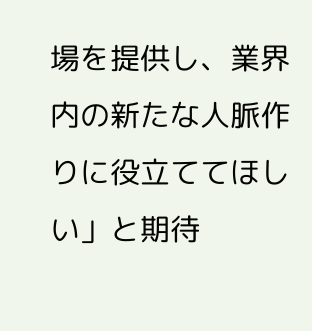場を提供し、業界内の新たな人脈作りに役立ててほしい」と期待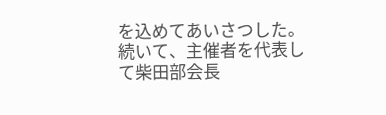を込めてあいさつした。
続いて、主催者を代表して柴田部会長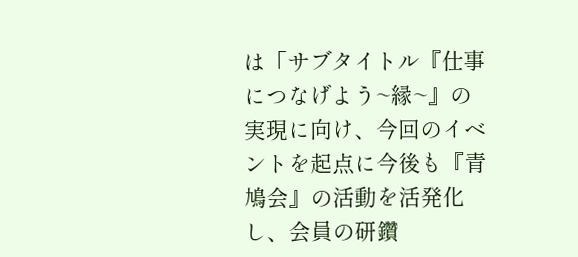は「サブタイトル『仕事につなげよう~縁~』の実現に向け、今回のイベントを起点に今後も『青鳩会』の活動を活発化し、会員の研鑽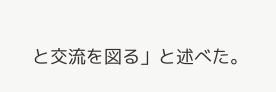と交流を図る」と述べた。